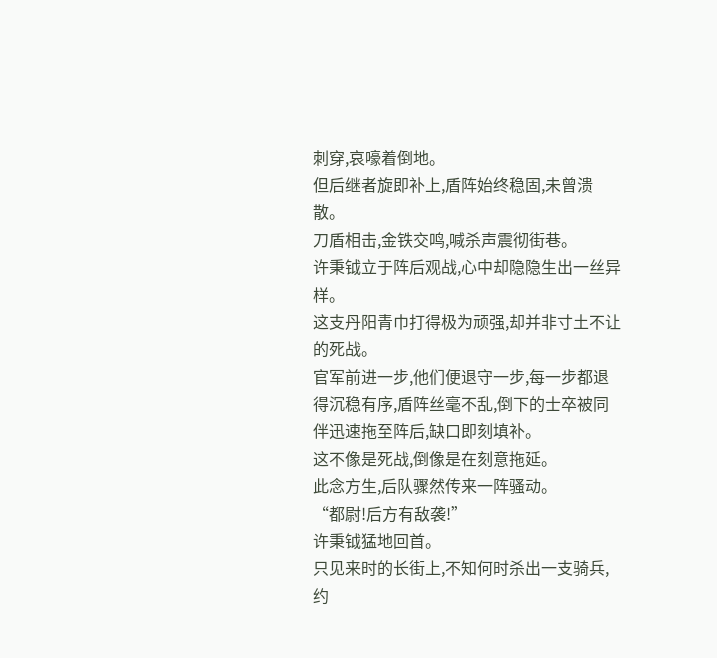刺穿,哀嚎着倒地。
但后继者旋即补上,盾阵始终稳固,未曾溃散。
刀盾相击,金铁交鸣,喊杀声震彻街巷。
许秉钺立于阵后观战,心中却隐隐生出一丝异样。
这支丹阳青巾打得极为顽强,却并非寸土不让的死战。
官军前进一步,他们便退守一步,每一步都退得沉稳有序,盾阵丝毫不乱,倒下的士卒被同伴迅速拖至阵后,缺口即刻填补。
这不像是死战,倒像是在刻意拖延。
此念方生,后队骤然传来一阵骚动。
“都尉!后方有敌袭!”
许秉钺猛地回首。
只见来时的长街上,不知何时杀出一支骑兵,约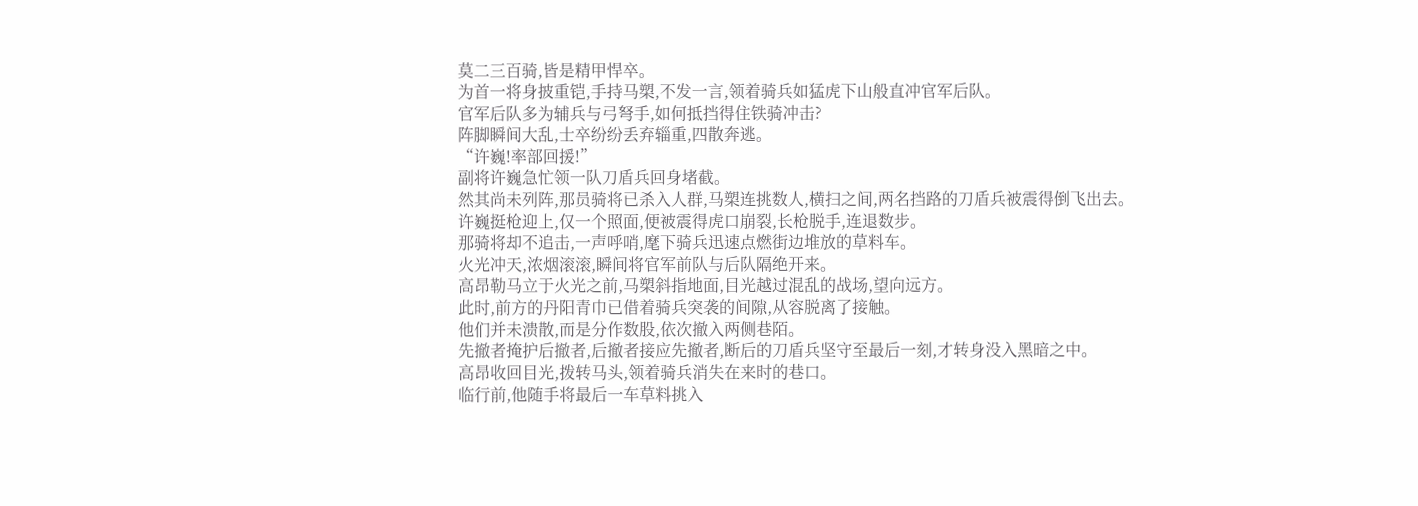莫二三百骑,皆是精甲悍卒。
为首一将身披重铠,手持马槊,不发一言,领着骑兵如猛虎下山般直冲官军后队。
官军后队多为辅兵与弓弩手,如何抵挡得住铁骑冲击?
阵脚瞬间大乱,士卒纷纷丢弃辎重,四散奔逃。
“许巍!率部回援!”
副将许巍急忙领一队刀盾兵回身堵截。
然其尚未列阵,那员骑将已杀入人群,马槊连挑数人,横扫之间,两名挡路的刀盾兵被震得倒飞出去。
许巍挺枪迎上,仅一个照面,便被震得虎口崩裂,长枪脱手,连退数步。
那骑将却不追击,一声呼哨,麾下骑兵迅速点燃街边堆放的草料车。
火光冲天,浓烟滚滚,瞬间将官军前队与后队隔绝开来。
高昂勒马立于火光之前,马槊斜指地面,目光越过混乱的战场,望向远方。
此时,前方的丹阳青巾已借着骑兵突袭的间隙,从容脱离了接触。
他们并未溃散,而是分作数股,依次撤入两侧巷陌。
先撤者掩护后撤者,后撤者接应先撤者,断后的刀盾兵坚守至最后一刻,才转身没入黑暗之中。
高昂收回目光,拨转马头,领着骑兵消失在来时的巷口。
临行前,他随手将最后一车草料挑入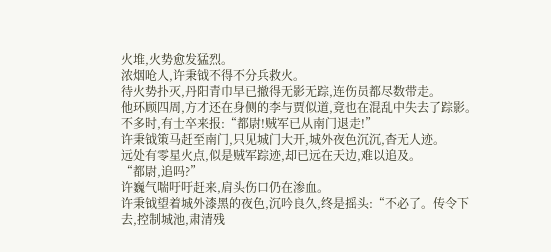火堆,火势愈发猛烈。
浓烟呛人,许秉钺不得不分兵救火。
待火势扑灭,丹阳青巾早已撤得无影无踪,连伤员都尽数带走。
他环顾四周,方才还在身侧的李与贾似道,竟也在混乱中失去了踪影。
不多时,有士卒来报:“都尉!贼军已从南门退走!”
许秉钺策马赶至南门,只见城门大开,城外夜色沉沉,杳无人迹。
远处有零星火点,似是贼军踪迹,却已远在天边,难以追及。
“都尉,追吗?”
许巍气喘吁吁赶来,肩头伤口仍在渗血。
许秉钺望着城外漆黑的夜色,沉吟良久,终是摇头:“不必了。传令下去,控制城池,肃清残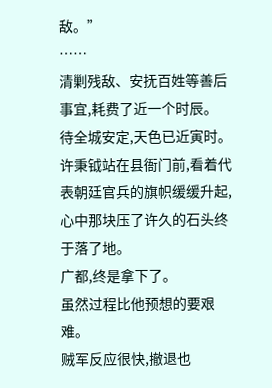敌。”
……
清剿残敌、安抚百姓等善后事宜,耗费了近一个时辰。
待全城安定,天色已近寅时。
许秉钺站在县衙门前,看着代表朝廷官兵的旗帜缓缓升起,心中那块压了许久的石头终于落了地。
广都,终是拿下了。
虽然过程比他预想的要艰难。
贼军反应很快,撤退也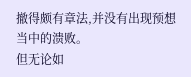撤得颇有章法,并没有出现预想当中的溃败。
但无论如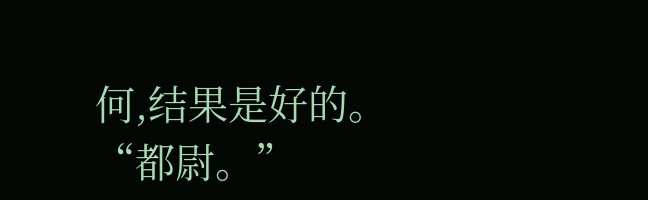何,结果是好的。
“都尉。”